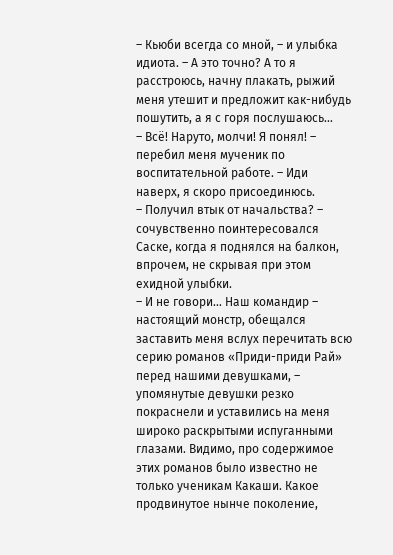– Кьюби всегда со мной, – и улыбка идиота. – А это точно? А то я расстроюсь, начну плакать, рыжий меня утешит и предложит как-нибудь пошутить, а я с горя послушаюсь…
– Всё! Наруто, молчи! Я понял! – перебил меня мученик по воспитательной работе. – Иди наверх, я скоро присоединюсь.
– Получил втык от начальства? – сочувственно поинтересовался Саске, когда я поднялся на балкон, впрочем, не скрывая при этом ехидной улыбки.
– И не говори… Наш командир – настоящий монстр, обещался заставить меня вслух перечитать всю серию романов «Приди-приди Рай» перед нашими девушками, – упомянутые девушки резко покраснели и уставились на меня широко раскрытыми испуганными глазами. Видимо, про содержимое этих романов было известно не только ученикам Какаши. Какое продвинутое нынче поколение,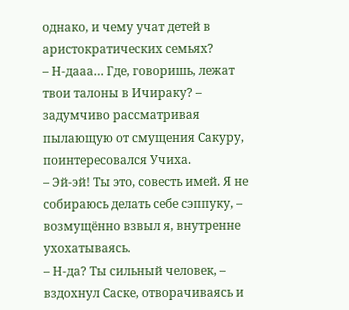однако, и чему учат детей в аристократических семьях?
– Н-дааа… Где, говоришь, лежат твои талоны в Ичираку? – задумчиво рассматривая пылающую от смущения Сакуру, поинтересовался Учиха.
– Эй-эй! Ты это, совесть имей. Я не собираюсь делать себе сэппуку, – возмущённо взвыл я, внутренне ухохатываясь.
– Н-да? Ты сильный человек, – вздохнул Саске, отворачиваясь и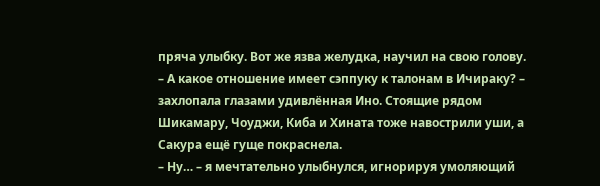пряча улыбку. Вот же язва желудка, научил на свою голову.
– А какое отношение имеет сэппуку к талонам в Ичираку? – захлопала глазами удивлённая Ино. Стоящие рядом Шикамару, Чоуджи, Киба и Хината тоже навострили уши, а Сакура ещё гуще покраснела.
– Ну… – я мечтательно улыбнулся, игнорируя умоляющий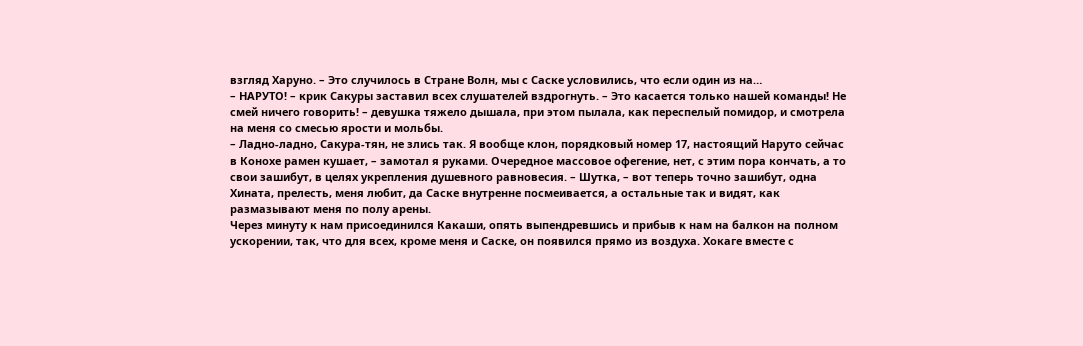взгляд Харуно. – Это случилось в Стране Волн, мы с Саске условились, что если один из на…
– НАРУТО! – крик Сакуры заставил всех слушателей вздрогнуть. – Это касается только нашей команды! Не смей ничего говорить! – девушка тяжело дышала, при этом пылала, как переспелый помидор, и смотрела на меня со смесью ярости и мольбы.
– Ладно-ладно, Сакура-тян, не злись так. Я вообще клон, порядковый номер 17, настоящий Наруто сейчас в Конохе рамен кушает, – замотал я руками. Очередное массовое офегение, нет, с этим пора кончать, а то свои зашибут, в целях укрепления душевного равновесия. – Шутка, – вот теперь точно зашибут, одна Хината, прелесть, меня любит, да Саске внутренне посмеивается, а остальные так и видят, как размазывают меня по полу арены.
Через минуту к нам присоединился Какаши, опять выпендревшись и прибыв к нам на балкон на полном ускорении, так, что для всех, кроме меня и Саске, он появился прямо из воздуха. Хокаге вместе с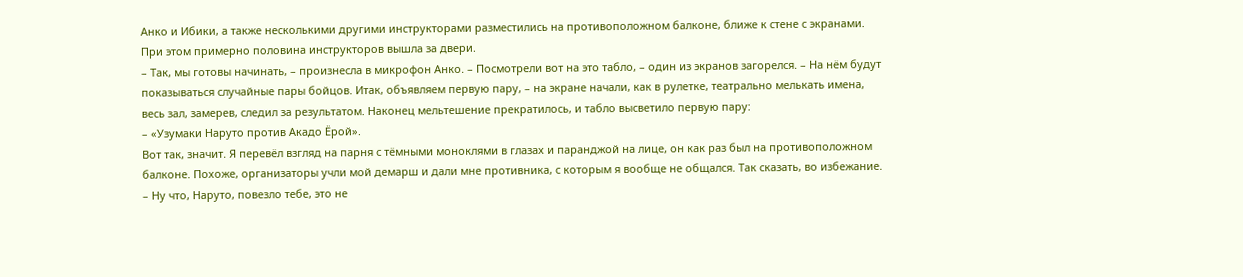Анко и Ибики, а также несколькими другими инструкторами разместились на противоположном балконе, ближе к стене с экранами. При этом примерно половина инструкторов вышла за двери.
– Так, мы готовы начинать, – произнесла в микрофон Анко. – Посмотрели вот на это табло, – один из экранов загорелся. – На нём будут показываться случайные пары бойцов. Итак, объявляем первую пару, – на экране начали, как в рулетке, театрально мелькать имена, весь зал, замерев, следил за результатом. Наконец мельтешение прекратилось, и табло высветило первую пару:
– «Узумаки Наруто против Акадо Ёрой».
Вот так, значит. Я перевёл взгляд на парня с тёмными моноклями в глазах и паранджой на лице, он как раз был на противоположном балконе. Похоже, организаторы учли мой демарш и дали мне противника, с которым я вообще не общался. Так сказать, во избежание.
– Ну что, Наруто, повезло тебе, это не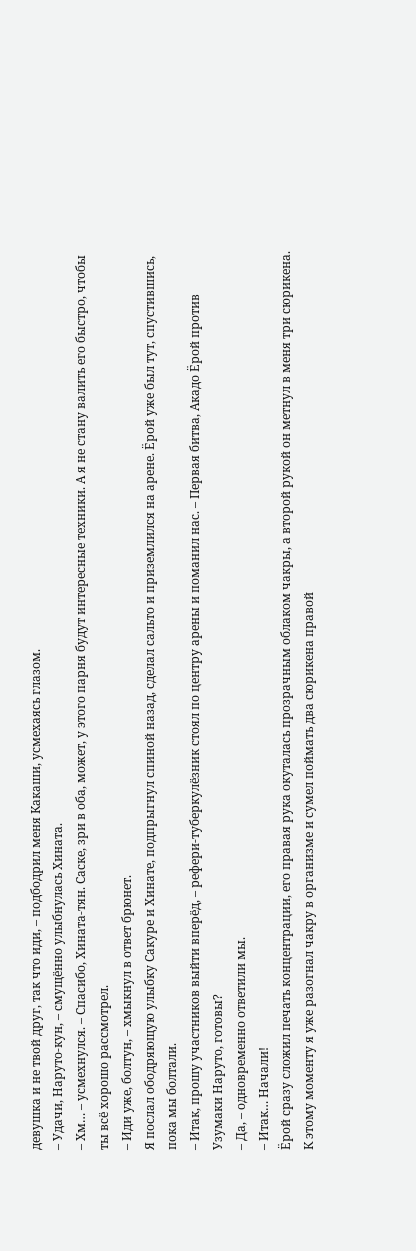девушка и не твой друг, так что иди, – подбодрил меня Какаши, усмехаясь глазом.
– Удачи, Наруто-кун, – смущённо улыбнулась Хината.
– Хм… – усмехнулся. – Спасибо, Хината-тян. Саске, зри в оба, может, у этого парня будут интересные техники. А я не стану валить его быстро, чтобы ты всё хорошо рассмотрел.
– Иди уже, болтун, – хмыкнул в ответ брюнет.
Я послал ободряющую улыбку Сакуре и Хинате, подпрыгнул спиной назад, сделал сальто и приземлился на арене. Ёрой уже был тут, спустившись, пока мы болтали.
– Итак, прошу участников выйти вперёд, – рефери-туберкулёзник стоял по центру арены и поманил нас. – Первая битва, Акадо Ёрой против Узумаки Наруто, готовы?
– Да, – одновременно ответили мы.
– Итак… Начали!
Ёрой сразу сложил печать концентрации, его правая рука окуталась прозрачным облаком чакры, а второй рукой он метнул в меня три сюрикена. К этому моменту я уже разогнал чакру в организме и сумел поймать два сюрикена правой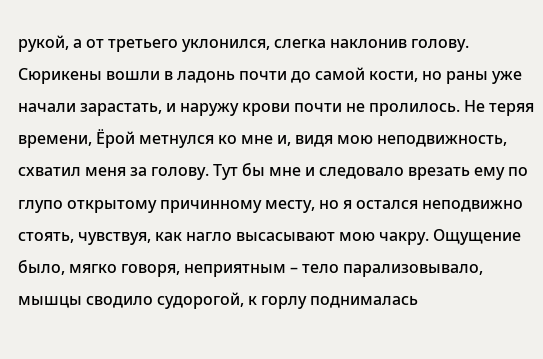рукой, а от третьего уклонился, слегка наклонив голову. Сюрикены вошли в ладонь почти до самой кости, но раны уже начали зарастать, и наружу крови почти не пролилось. Не теряя времени, Ёрой метнулся ко мне и, видя мою неподвижность, схватил меня за голову. Тут бы мне и следовало врезать ему по глупо открытому причинному месту, но я остался неподвижно стоять, чувствуя, как нагло высасывают мою чакру. Ощущение было, мягко говоря, неприятным – тело парализовывало, мышцы сводило судорогой, к горлу поднималась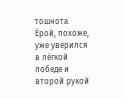тошнота. Ёрой, похоже, уже уверился в лёгкой победе и второй рукой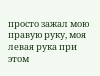просто зажал мою правую руку, моя левая рука при этом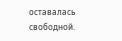оставалась свободной.